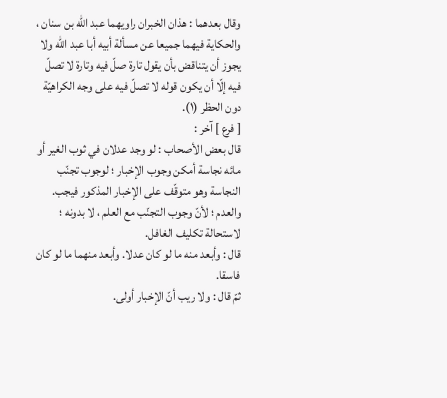وقال بعدهما : هذان الخبران راويهما عبد الله بن سنان ، والحكاية فيهما جميعا عن مسألة أبيه أبا عبد الله ولا يجوز أن يتناقض بأن يقول تارة صلّ فيه وتارة لا تصلّ فيه إلّا أن يكون قوله لا تصلّ فيه على وجه الكراهيّة دون الحظر (١).
[ فرع ] آخر :
قال بعض الأصحاب : لو وجد عدلان في ثوب الغير أو مائه نجاسة أمكن وجوب الإخبار ؛ لوجوب تجنّب النجاسة وهو متوقّف على الإخبار المذكور فيجب.
والعدم ؛ لأنّ وجوب التجنّب مع العلم ، لا بدونه ؛ لاستحالة تكليف الغافل.
قال : وأبعد منه ما لو كان عدلا. وأبعد منهما ما لو كان فاسقا.
ثمّ قال : ولا ريب أنّ الإخبار أولى.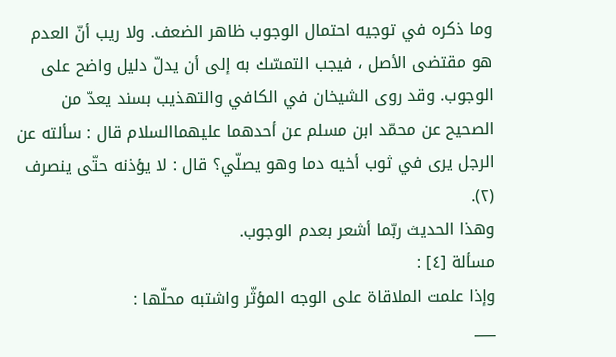وما ذكره في توجيه احتمال الوجوب ظاهر الضعف. ولا ريب أنّ العدم هو مقتضى الأصل ، فيجب التمسّك به إلى أن يدلّ دليل واضح على الوجوب. وقد روى الشيخان في الكافي والتهذيب بسند يعدّ من الصحيح عن محمّد ابن مسلم عن أحدهما عليهماالسلام قال : سألته عن الرجل يرى في ثوب أخيه دما وهو يصلّي؟ قال : لا يؤذنه حتّى ينصرف (٢).
وهذا الحديث ربّما أشعر بعدم الوجوب.
مسألة [٤] :
وإذا علمت الملاقاة على الوجه المؤثّر واشتبه محلّها :
___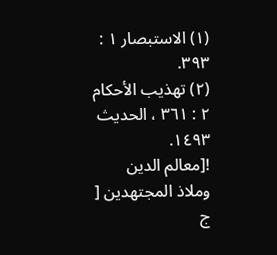(١) الاستبصار ١ : ٣٩٣.
(٢) تهذيب الأحكام ٢ : ٣٦١ ، الحديث ١٤٩٣.
![معالم الدين وملاذ المجتهدين [ ج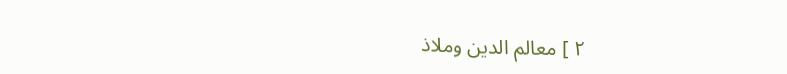٢ ] معالم الدين وملاذ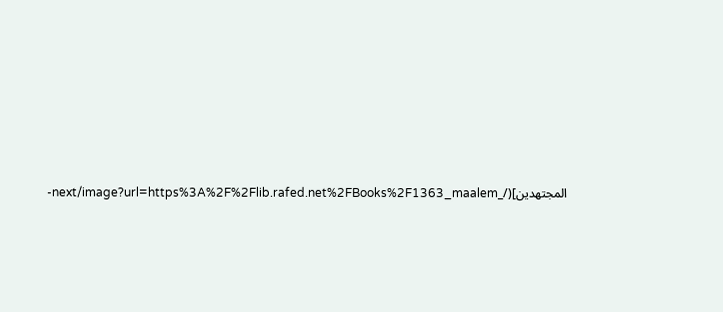المجتهدين](/_next/image?url=https%3A%2F%2Flib.rafed.net%2FBooks%2F1363_maalem-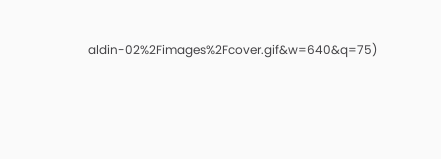aldin-02%2Fimages%2Fcover.gif&w=640&q=75)